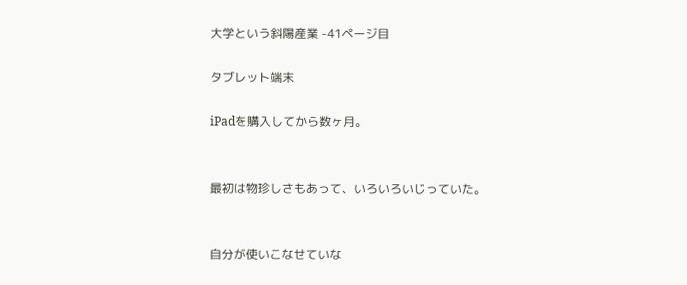大学という斜陽産業 -41ページ目

タブレット端末

iPadを購入してから数ヶ月。


最初は物珍しさもあって、いろいろいじっていた。


自分が使いこなせていな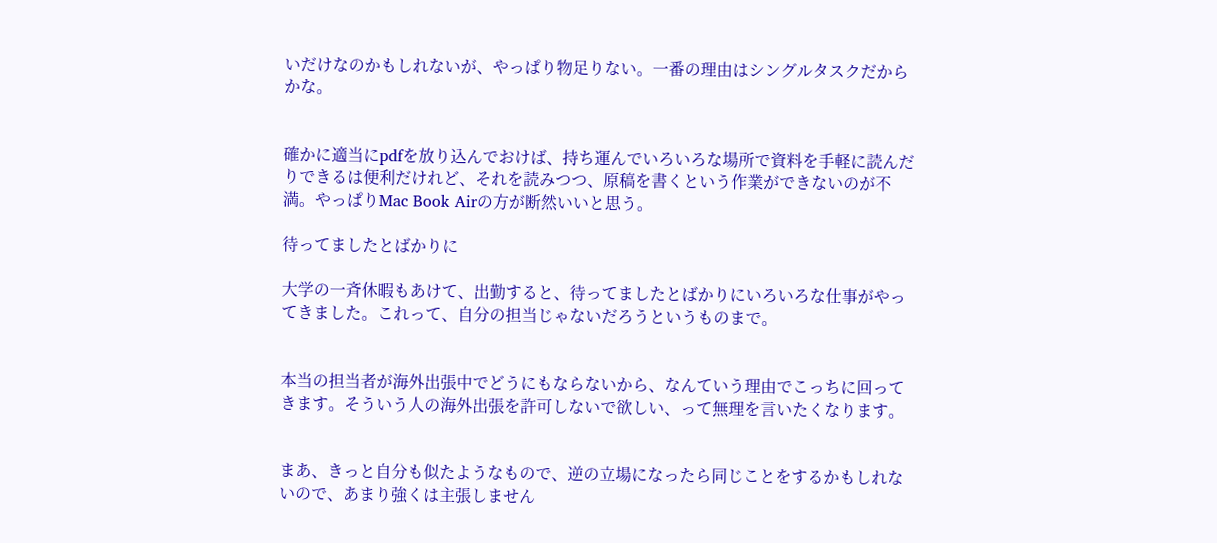いだけなのかもしれないが、やっぱり物足りない。一番の理由はシングルタスクだからかな。


確かに適当にpdfを放り込んでおけば、持ち運んでいろいろな場所で資料を手軽に読んだりできるは便利だけれど、それを読みつつ、原稿を書くという作業ができないのが不満。やっぱりMac Book Airの方が断然いいと思う。

待ってましたとばかりに

大学の一斉休暇もあけて、出勤すると、待ってましたとばかりにいろいろな仕事がやってきました。これって、自分の担当じゃないだろうというものまで。


本当の担当者が海外出張中でどうにもならないから、なんていう理由でこっちに回ってきます。そういう人の海外出張を許可しないで欲しい、って無理を言いたくなります。


まあ、きっと自分も似たようなもので、逆の立場になったら同じことをするかもしれないので、あまり強くは主張しません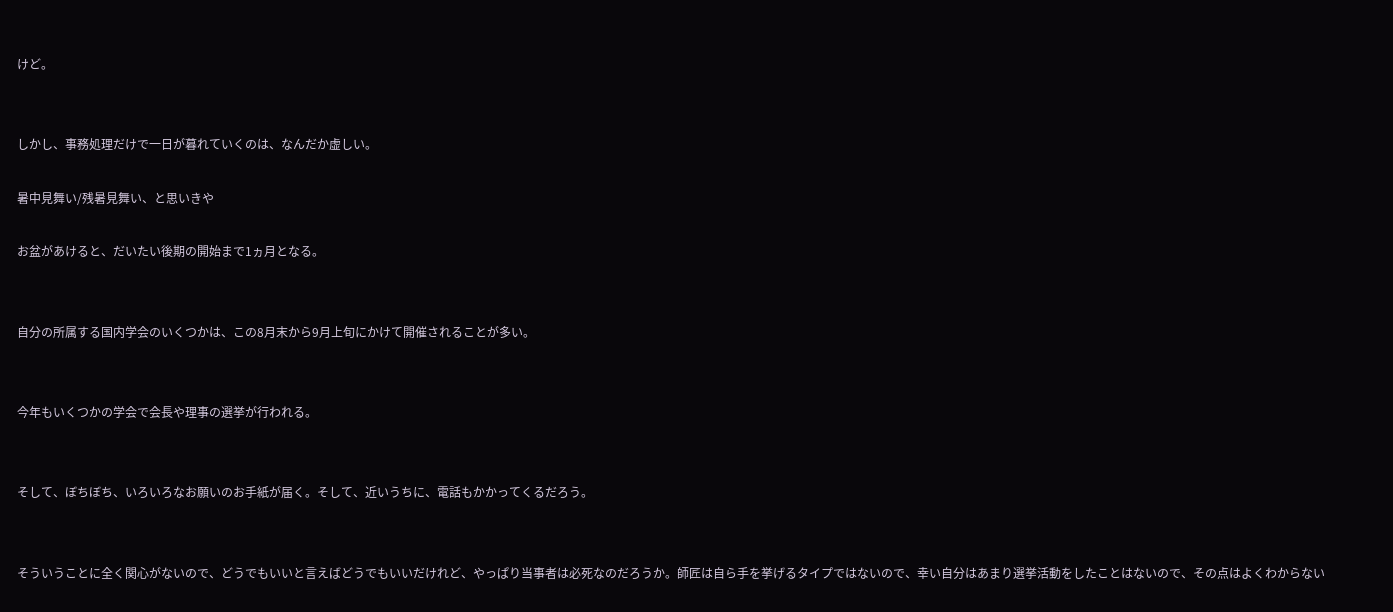けど。


しかし、事務処理だけで一日が暮れていくのは、なんだか虚しい。

暑中見舞い/残暑見舞い、と思いきや

お盆があけると、だいたい後期の開始まで1ヵ月となる。


自分の所属する国内学会のいくつかは、この8月末から9月上旬にかけて開催されることが多い。


今年もいくつかの学会で会長や理事の選挙が行われる。


そして、ぼちぼち、いろいろなお願いのお手紙が届く。そして、近いうちに、電話もかかってくるだろう。


そういうことに全く関心がないので、どうでもいいと言えばどうでもいいだけれど、やっぱり当事者は必死なのだろうか。師匠は自ら手を挙げるタイプではないので、幸い自分はあまり選挙活動をしたことはないので、その点はよくわからない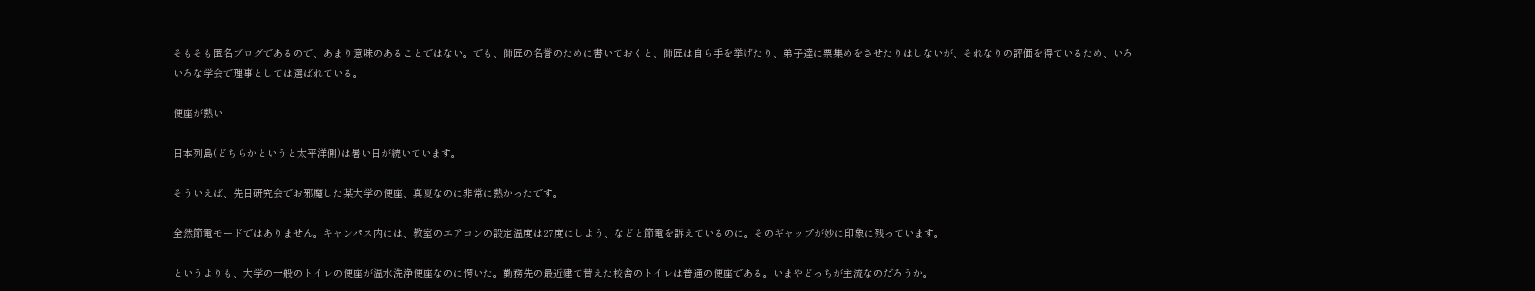そもそも匿名ブログであるので、あまり意味のあることではない。でも、師匠の名誉のために書いておくと、師匠は自ら手を挙げたり、弟子達に票集めをさせたりはしないが、それなりの評価を得ているため、いろいろな学会で理事としては選ばれている。

便座が熱い

日本列島(どちらかというと太平洋側)は暑い日が続いています。

そういえば、先日研究会でお邪魔した某大学の便座、真夏なのに非常に熱かったです。

全然節電モードではありません。キャンパス内には、教室のエアコンの設定温度は27度にしよう、などと節電を訴えているのに。そのギャップが妙に印象に残っています。

というよりも、大学の一般のトイレの便座が温水洗浄便座なのに愕いた。勤務先の最近建て替えた校舎のトイレは普通の便座である。いまやどっちが主流なのだろうか。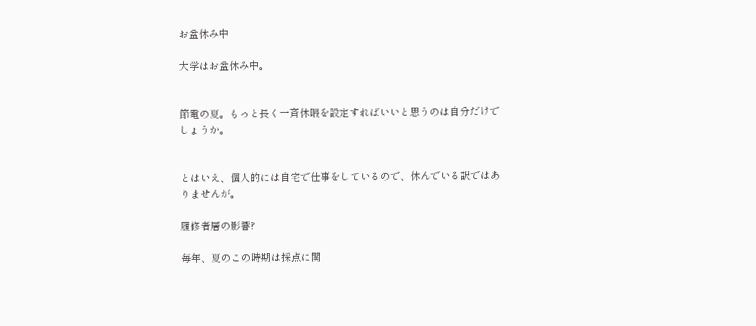お盆休み中

大学はお盆休み中。


節電の夏。もっと長く一斉休暇を設定すればいいと思うのは自分だけでしょうか。


とはいえ、個人的には自宅で仕事をしているので、休んでいる訳ではありませんが。

履修者層の影響?

毎年、夏のこの時期は採点に関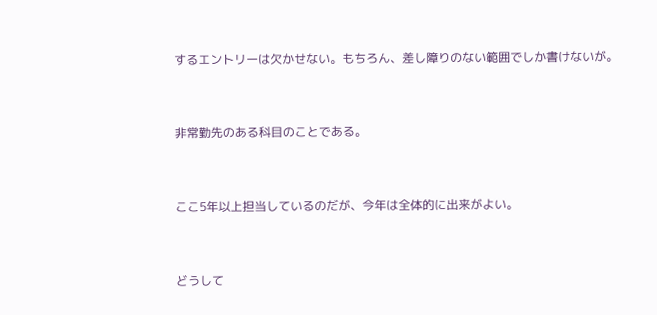するエントリーは欠かせない。もちろん、差し障りのない範囲でしか書けないが。


非常勤先のある科目のことである。


ここ5年以上担当しているのだが、今年は全体的に出来がよい。


どうして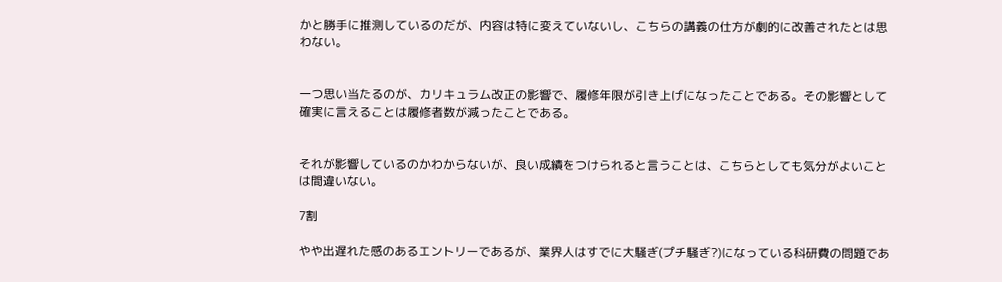かと勝手に推測しているのだが、内容は特に変えていないし、こちらの講義の仕方が劇的に改善されたとは思わない。


一つ思い当たるのが、カリキュラム改正の影響で、履修年限が引き上げになったことである。その影響として確実に言えることは履修者数が減ったことである。


それが影響しているのかわからないが、良い成績をつけられると言うことは、こちらとしても気分がよいことは間違いない。

7割

やや出遅れた感のあるエントリーであるが、業界人はすでに大騒ぎ(プチ騒ぎ?)になっている科研費の問題であ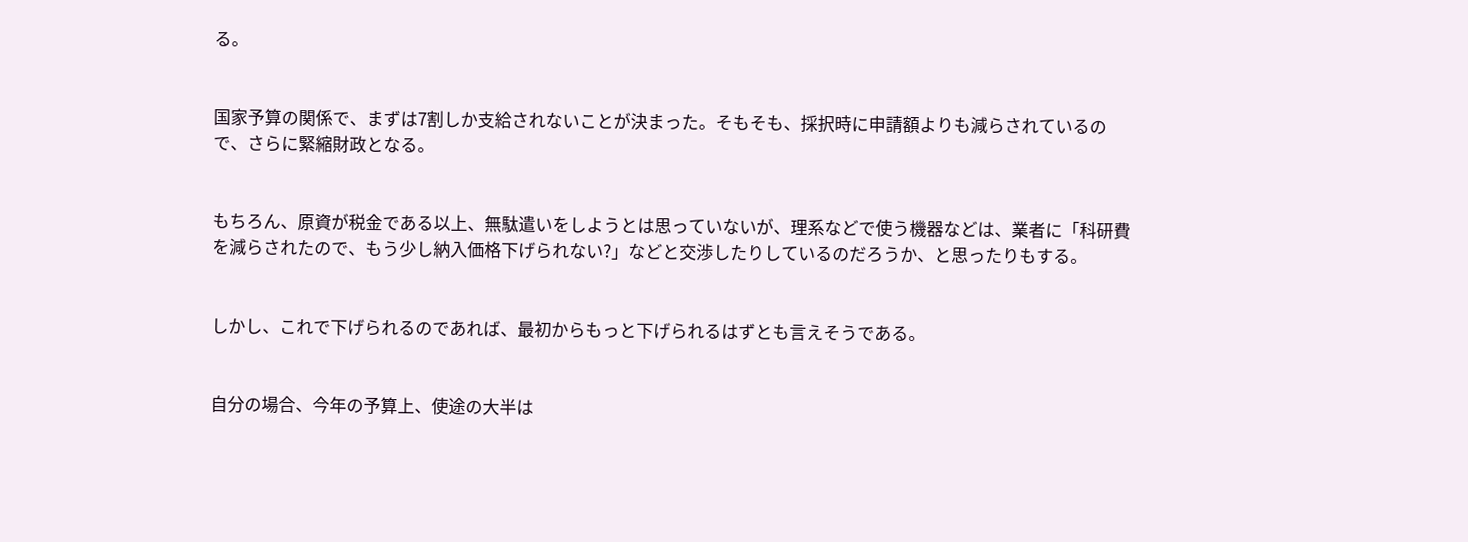る。


国家予算の関係で、まずは7割しか支給されないことが決まった。そもそも、採択時に申請額よりも減らされているので、さらに緊縮財政となる。


もちろん、原資が税金である以上、無駄遣いをしようとは思っていないが、理系などで使う機器などは、業者に「科研費を減らされたので、もう少し納入価格下げられない?」などと交渉したりしているのだろうか、と思ったりもする。


しかし、これで下げられるのであれば、最初からもっと下げられるはずとも言えそうである。


自分の場合、今年の予算上、使途の大半は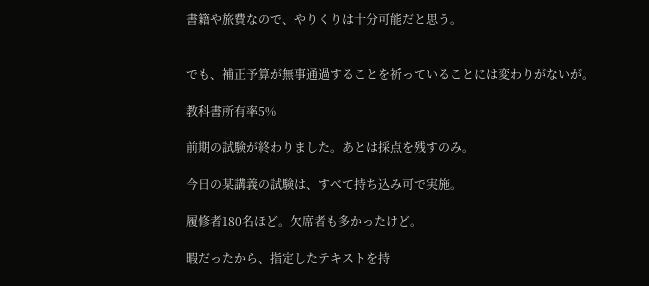書籍や旅費なので、やりくりは十分可能だと思う。


でも、補正予算が無事通過することを祈っていることには変わりがないが。

教科書所有率5%

前期の試験が終わりました。あとは採点を残すのみ。

今日の某講義の試験は、すべて持ち込み可で実施。

履修者180名ほど。欠席者も多かったけど。

暇だったから、指定したテキストを持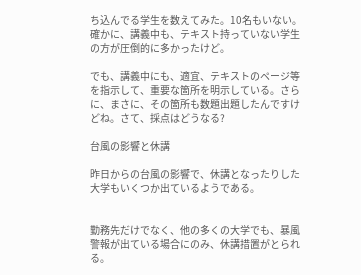ち込んでる学生を数えてみた。10名もいない。確かに、講義中も、テキスト持っていない学生の方が圧倒的に多かったけど。

でも、講義中にも、適宜、テキストのページ等を指示して、重要な箇所を明示している。さらに、まさに、その箇所も数題出題したんですけどね。さて、採点はどうなる?

台風の影響と休講

昨日からの台風の影響で、休講となったりした大学もいくつか出ているようである。


勤務先だけでなく、他の多くの大学でも、暴風警報が出ている場合にのみ、休講措置がとられる。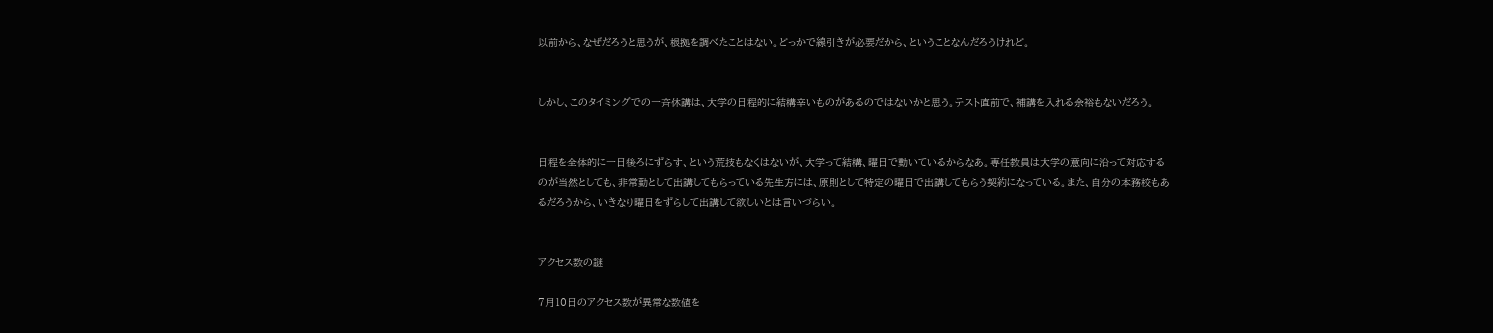以前から、なぜだろうと思うが、根拠を調べたことはない。どっかで線引きが必要だから、ということなんだろうけれど。


しかし、このタイミングでの一斉休講は、大学の日程的に結構辛いものがあるのではないかと思う。テスト直前で、補講を入れる余裕もないだろう。


日程を全体的に一日後ろにずらす、という荒技もなくはないが、大学って結構、曜日で動いているからなあ。専任教員は大学の意向に沿って対応するのが当然としても、非常勤として出講してもらっている先生方には、原則として特定の曜日で出講してもらう契約になっている。また、自分の本務校もあるだろうから、いきなり曜日をずらして出講して欲しいとは言いづらい。


アクセス数の謎

7月10日のアクセス数が異常な数値を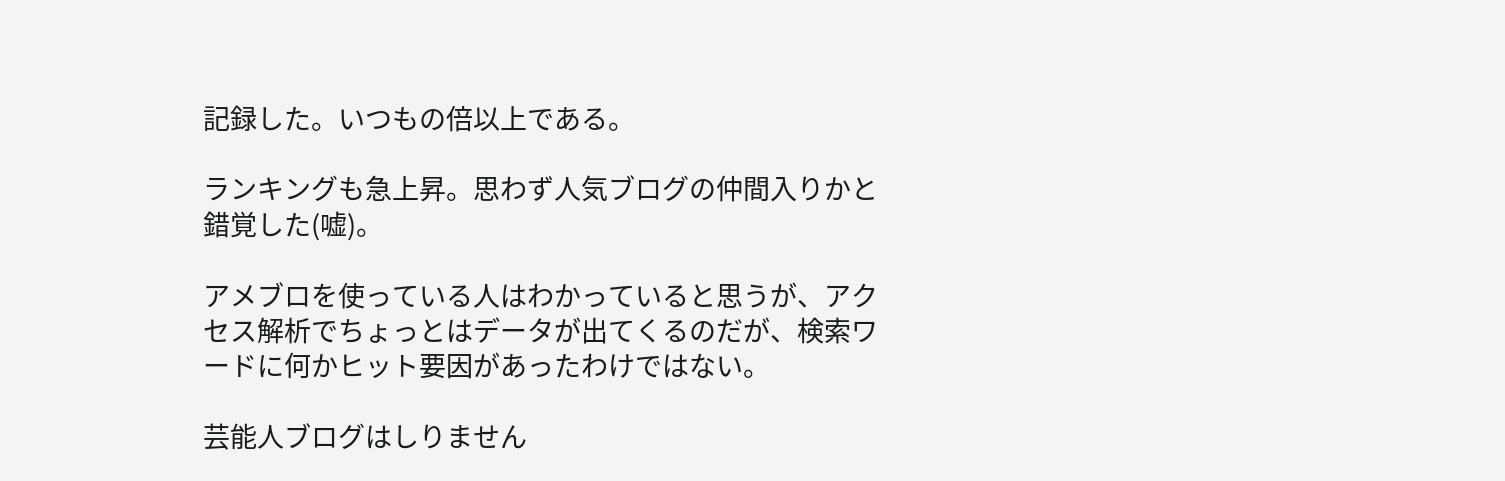記録した。いつもの倍以上である。

ランキングも急上昇。思わず人気ブログの仲間入りかと錯覚した(嘘)。

アメブロを使っている人はわかっていると思うが、アクセス解析でちょっとはデータが出てくるのだが、検索ワードに何かヒット要因があったわけではない。

芸能人ブログはしりません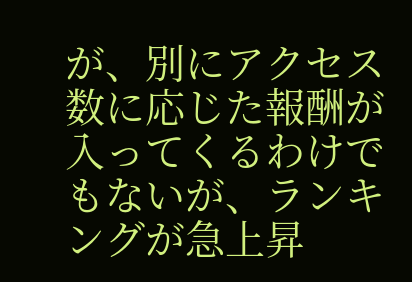が、別にアクセス数に応じた報酬が入ってくるわけでもないが、ランキングが急上昇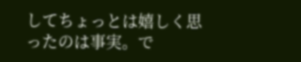してちょっとは嬉しく思ったのは事実。で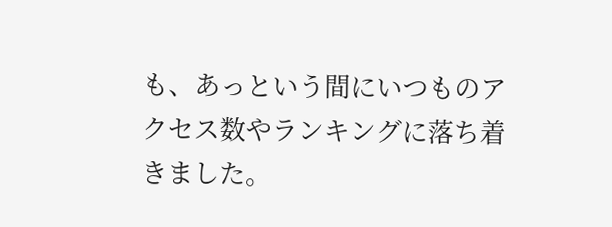も、あっという間にいつものアクセス数やランキングに落ち着きました。